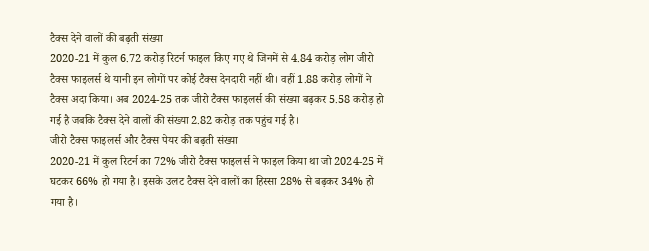टैक्स देने वालों की बढ़ती संख्या
2020-21 में कुल 6.72 करोड़ रिटर्न फाइल किए गए थे जिनमें से 4.84 करोड़ लोग जीरो टैक्स फाइलर्स थे यानी इन लोगों पर कोई टैक्स देनदारी नहीं थी। वहीं 1.88 करोड़ लोगों ने टैक्स अदा किया। अब 2024-25 तक जीरो टैक्स फाइलर्स की संख्या बढ़कर 5.58 करोड़ हो गई है जबकि टैक्स देने वालों की संख्या 2.82 करोड़ तक पहुंच गई है।
जीरो टैक्स फाइलर्स और टैक्स पेयर की बढ़ती संख्या
2020-21 में कुल रिटर्न का 72% जीरो टैक्स फाइलर्स ने फाइल किया था जो 2024-25 में घटकर 66% हो गया है। इसके उलट टैक्स देने वालों का हिस्सा 28% से बढ़कर 34% हो गया है।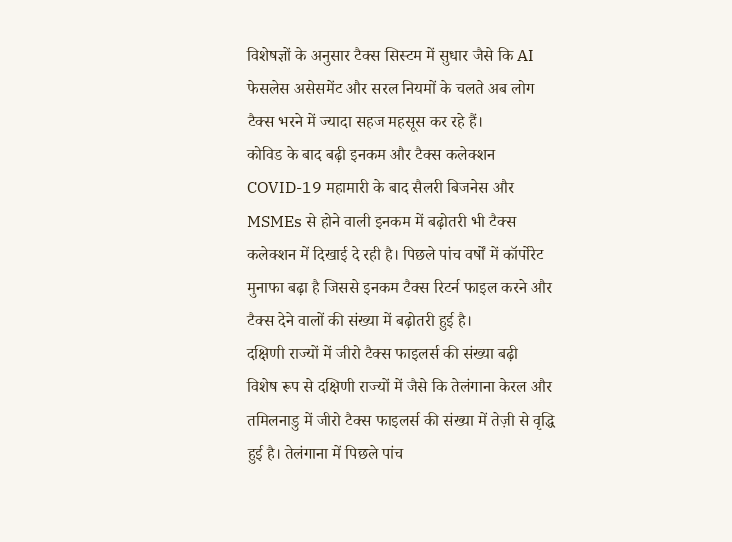विशेषज्ञों के अनुसार टैक्स सिस्टम में सुधार जैसे कि AI फेसलेस असेसमेंट और सरल नियमों के चलते अब लोग टैक्स भरने में ज्यादा सहज महसूस कर रहे हैं।
कोविड के बाद बढ़ी इनकम और टैक्स कलेक्शन
COVID-19 महामारी के बाद सैलरी बिजनेस और MSMEs से होने वाली इनकम में बढ़ोतरी भी टैक्स कलेक्शन में दिखाई दे रही है। पिछले पांच वर्षों में कॉर्पोरेट मुनाफा बढ़ा है जिससे इनकम टैक्स रिटर्न फाइल करने और टैक्स देने वालों की संख्या में बढ़ोतरी हुई है।
दक्षिणी राज्यों में जीरो टैक्स फाइलर्स की संख्या बढ़ी
विशेष रूप से दक्षिणी राज्यों में जैसे कि तेलंगाना केरल और तमिलनाडु में जीरो टैक्स फाइलर्स की संख्या में तेज़ी से वृद्धि हुई है। तेलंगाना में पिछले पांच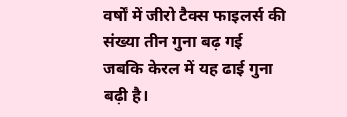वर्षों में जीरो टैक्स फाइलर्स की संख्या तीन गुना बढ़ गई जबकि केरल में यह ढाई गुना बढ़ी है।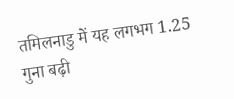तमिलनाडु में यह लगभग 1.25 गुना बढ़ी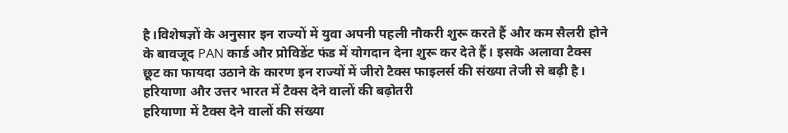है।विशेषज्ञों के अनुसार इन राज्यों में युवा अपनी पहली नौकरी शुरू करते हैं और कम सैलरी होने के बावजूद PAN कार्ड और प्रोविडेंट फंड में योगदान देना शुरू कर देते हैं। इसके अलावा टैक्स छूट का फायदा उठाने के कारण इन राज्यों में जीरो टैक्स फाइलर्स की संख्या तेजी से बढ़ी है।
हरियाणा और उत्तर भारत में टैक्स देने वालों की बढ़ोतरी
हरियाणा में टैक्स देने वालों की संख्या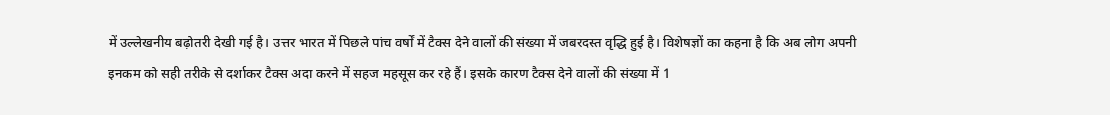में उल्लेखनीय बढ़ोतरी देखी गई है। उत्तर भारत में पिछले पांच वर्षों में टैक्स देने वालों की संख्या में जबरदस्त वृद्धि हुई है। विशेषज्ञों का कहना है कि अब लोग अपनी इनकम को सही तरीके से दर्शाकर टैक्स अदा करने में सहज महसूस कर रहे हैं। इसके कारण टैक्स देने वालों की संख्या में 1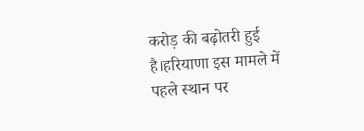करोड़ की बढ़ोतरी हुई है।हरियाणा इस मामले में पहले स्थान पर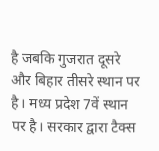है जबकि गुजरात दूसरे और बिहार तीसरे स्थान पर है। मध्य प्रदेश 7वें स्थान पर है। सरकार द्वारा टैक्स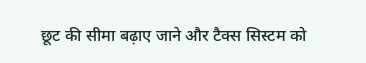छूट की सीमा बढ़ाए जाने और टैक्स सिस्टम को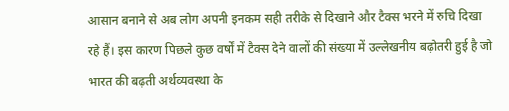आसान बनाने से अब लोग अपनी इनकम सही तरीके से दिखाने और टैक्स भरने में रुचि दिखा रहे हैं। इस कारण पिछले कुछ वर्षों में टैक्स देने वालों की संख्या में उल्लेखनीय बढ़ोतरी हुई है जो भारत की बढ़ती अर्थव्यवस्था के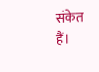संकेत हैं।